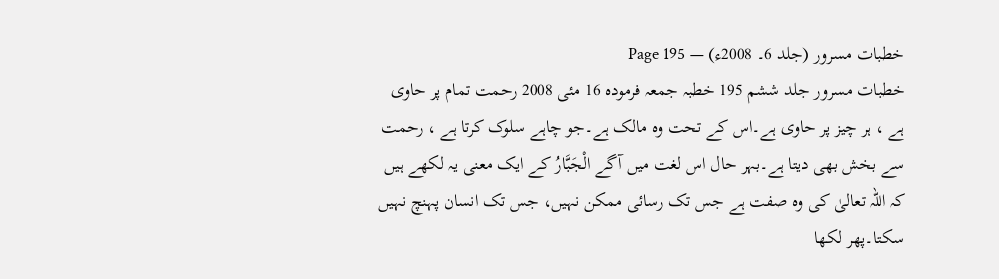خطبات مسرور (جلد 6۔ 2008ء) — Page 195
خطبات مسرور جلد ششم 195 خطبہ جمعہ فرموده 16 مئی 2008 رحمت تمام پر حاوی ہے ، ہر چیز پر حاوی ہے۔اس کے تحت وہ مالک ہے۔جو چاہے سلوک کرتا ہے ، رحمت سے بخش بھی دیتا ہے۔بہر حال اس لغت میں آگے الْجَبَّارُ کے ایک معنی یہ لکھے ہیں کہ اللہ تعالیٰ کی وہ صفت ہے جس تک رسائی ممکن نہیں، جس تک انسان پہنچ نہیں سکتا۔پھر لکھا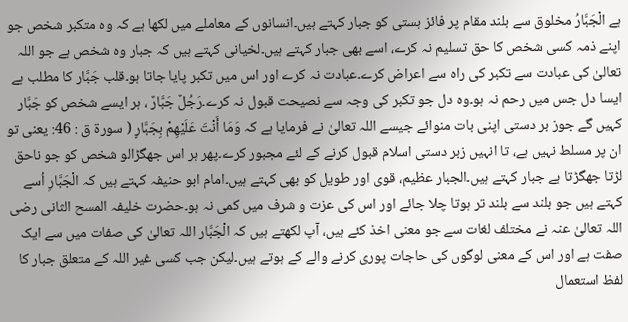ہے الْجَبَّارُ مخلوق سے بلند مقام پر فائز ہستی کو جبار کہتے ہیں۔انسانوں کے معاملے میں لکھا ہے کہ وہ متکبر شخص جو اپنے ذمہ کسی شخص کا حق تسلیم نہ کرے، اسے بھی جبار کہتے ہیں۔لخيانی کہتے ہیں کہ جبار وہ شخص ہے جو اللہ تعالیٰ کی عبادت سے تکبر کی راہ سے اعراض کرے۔عبادت نہ کرے اور اس میں تکبر پایا جاتا ہو۔قلب جَبَّار کا مطلب ہے ایسا دل جس میں رحم نہ ہو۔وہ دل جو تکبر کی وجہ سے نصیحت قبول نہ کرے۔رَجُلٌ جَبَّارٌ ، ہر ایسے شخص کو جَبَّار کہیں گے جوز بر دستی اپنی بات منوائے جیسے اللہ تعالیٰ نے فرمایا ہے کہ وَمَا أَنْتَ عَلَيْهِمْ بِجَبَّارٍ ( سورة ق : 46: یعنی تو ان پر مسلط نہیں ہے، تا انہیں زبر دستی اسلام قبول کرنے کے لئے مجبور کرے۔پھر ہر اس جھگڑالو شخص کو جو ناحق لڑتا جھگڑتا ہے جبار کہتے ہیں۔الجبار عظیم، قوی اور طویل کو بھی کہتے ہیں۔امام ابو حنیفہ کہتے ہیں کہ الْجَبَّارِ اُسے کہتے ہیں جو بلند سے بلند تر ہوتا چلا جائے اور اس کی عزت و شرف میں کمی نہ ہو۔حضرت خلیفہ المسح الثانی رضی اللہ تعالیٰ عنہ نے مختلف لغات سے جو معنی اخذ کئے ہیں، آپ لکھتے ہیں کہ الْجَبَّار اللہ تعالیٰ کی صفات میں سے ایک صفت ہے اور اس کے معنی لوگوں کی حاجات پوری کرنے والے کے ہوتے ہیں۔لیکن جب کسی غیر اللہ کے متعلق جبار کا لفظ استعمال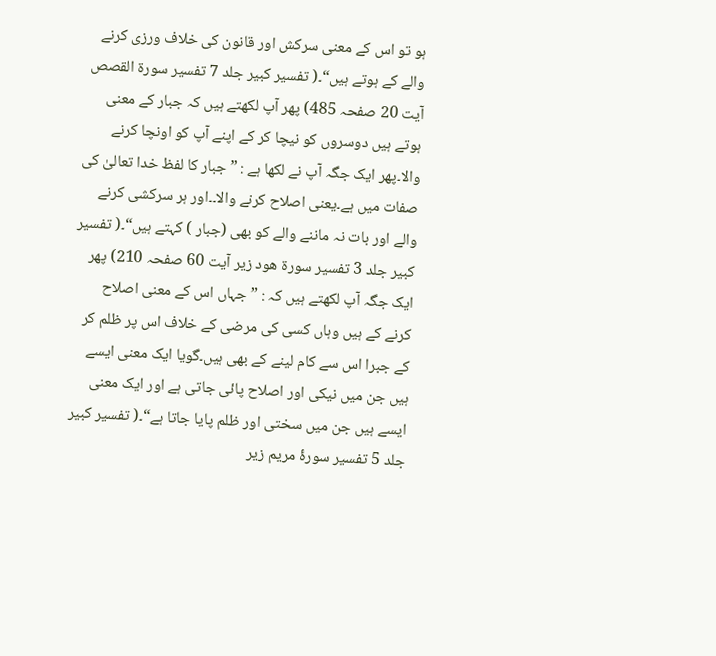ہو تو اس کے معنی سرکش اور قانون کی خلاف ورزی کرنے والے کے ہوتے ہیں“۔( تفسير كبير جلد 7 تفسير سورة القصص آیت 20 صفحہ 485) پھر آپ لکھتے ہیں کہ جبار کے معنی ہوتے ہیں دوسروں کو نیچا کر کے اپنے آپ کو اونچا کرنے والا۔پھر ایک جگہ آپ نے لکھا ہے : ” جبار کا لفظ خدا تعالیٰ کی صفات میں ہے۔یعنی اصلاح کرنے والا۔۔اور ہر سرکشی کرنے والے اور بات نہ ماننے والے کو بھی (جبار ) کہتے ہیں“۔( تفسیر کبیر جلد 3 تفسیر سورة هود زیر آیت 60 صفحہ 210) پھر ایک جگہ آپ لکھتے ہیں کہ : ” جہاں اس کے معنی اصلاح کرنے کے ہیں وہاں کسی کی مرضی کے خلاف اس پر ظلم کر کے جبرا اس سے کام لینے کے بھی ہیں۔گویا ایک معنی ایسے ہیں جن میں نیکی اور اصلاح پائی جاتی ہے اور ایک معنی ایسے ہیں جن میں سختی اور ظلم پایا جاتا ہے“۔( تفسیر کبیر جلد 5 تفسیر سورۂ مریم زیر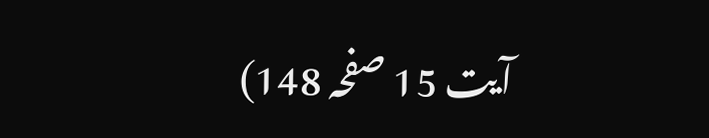آیت 15 صفحہ 148)